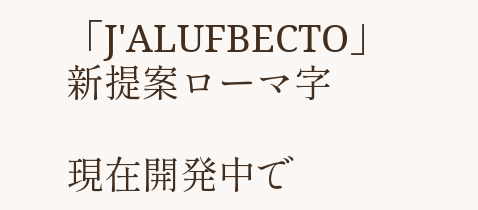「J'ALUFBECTO」新提案ローマ字

現在開発中で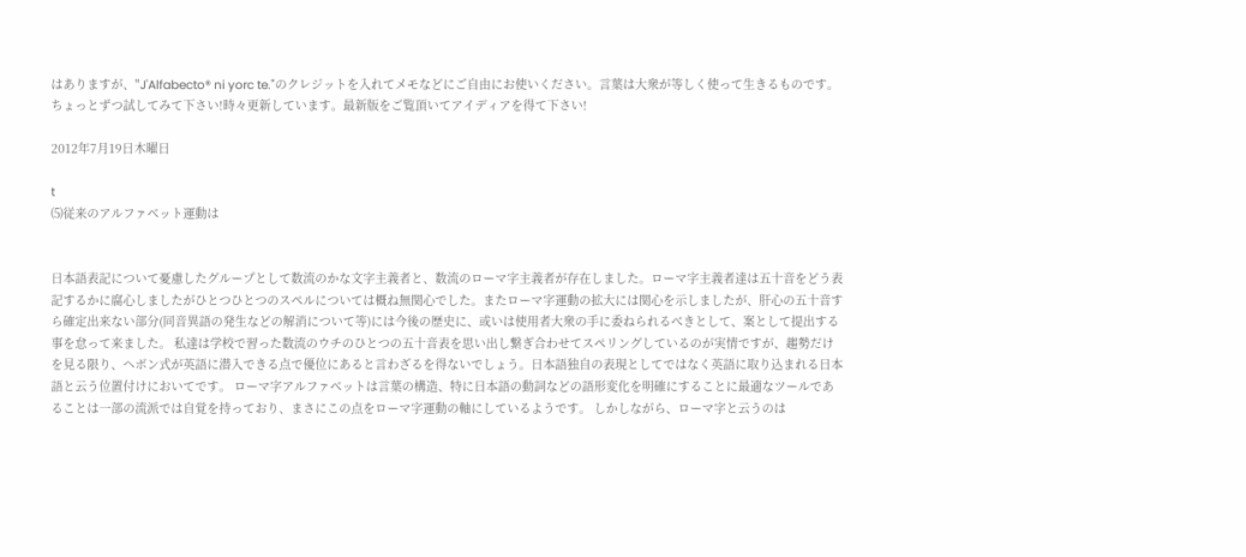はありますが、"J'Alfabecto® ni yorc te."のクレジットを入れてメモなどにご自由にお使いください。言葉は大衆が等しく使って生きるものです。ちょっとずつ試してみて下さい!時々更新しています。最新版をご覧頂いてアイディアを得て下さい!

2012年7月19日木曜日

t
⑸従来のアルファベット運動は


日本語表記について憂慮したグループとして数流のかな文字主義者と、数流のローマ字主義者が存在しました。ローマ字主義者達は五十音をどう表記するかに腐心しましたがひとつひとつのスペルについては概ね無関心でした。またローマ字運動の拡大には関心を示しましたが、肝心の五十音すら確定出来ない部分(同音異語の発生などの解消について等)には今後の歴史に、或いは使用者大衆の手に委ねられるべきとして、案として提出する事を怠って来ました。 私達は学校で習った数流のウチのひとつの五十音表を思い出し繋ぎ合わせてスペリングしているのが実情ですが、趨勢だけを見る限り、ヘボン式が英語に潜入できる点で優位にあると言わざるを得ないでしょう。日本語独自の表現としてではなく英語に取り込まれる日本語と云う位置付けにおいてです。 ローマ字アルファベットは言葉の構造、特に日本語の動詞などの語形変化を明確にすることに最適なツールであることは一部の流派では自覚を持っており、まさにこの点をローマ字運動の軸にしているようです。 しかしながら、ローマ字と云うのは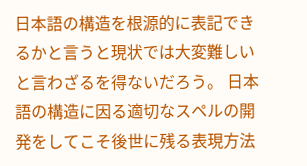日本語の構造を根源的に表記できるかと言うと現状では大変難しいと言わざるを得ないだろう。 日本語の構造に因る適切なスペルの開発をしてこそ後世に残る表現方法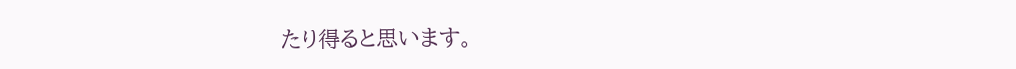たり得ると思います。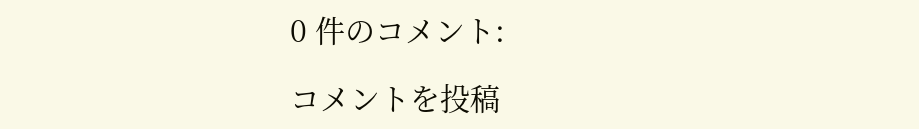0 件のコメント:

コメントを投稿